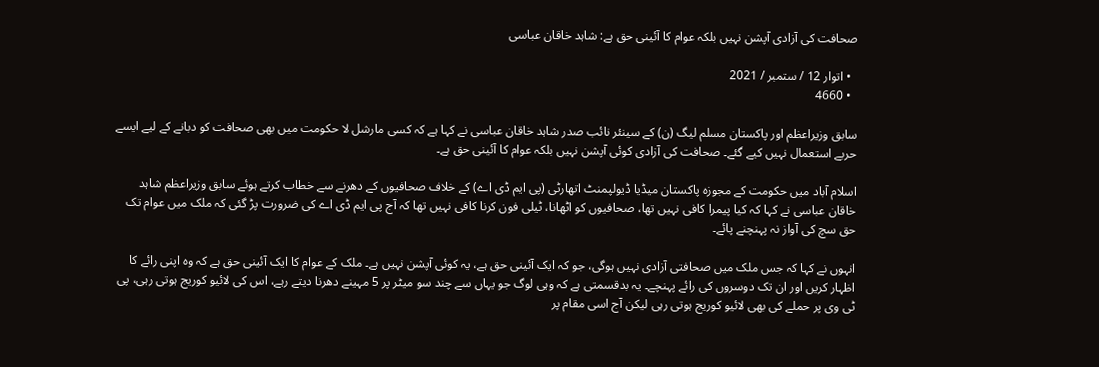صحافت کی آزادی آپشن نہیں بلکہ عوام کا آئینی حق ہے: شاہد خاقان عباسی

  • اتوار 12 / ستمبر / 2021
  • 4660

سابق وزیراعظم اور پاکستان مسلم لیگ (ن) کے سینئر نائب صدر شاہد خاقان عباسی نے کہا ہے کہ کسی مارشل لا حکومت میں بھی صحافت کو دبانے کے لیے ایسے حربے استعمال نہیں کیے گئے۔ صحافت کی آزادی کوئی آپشن نہیں بلکہ عوام کا آئینی حق ہے۔

اسلام آباد میں حکومت کے مجوزہ پاکستان میڈیا ڈیولپمنٹ اتھارٹی (پی ایم ڈی اے) کے خلاف صحافیوں کے دھرنے سے خطاب کرتے ہوئے سابق وزیراعظم شاہد خاقان عباسی نے کہا کہ کیا پیمرا کافی نہیں تھا، صحافیوں کو اٹھانا، ٹیلی فون کرنا کافی نہیں تھا کہ آج پی ایم ڈی اے کی ضرورت پڑ گئی کہ ملک میں عوام تک حق سچ کی آواز نہ پہنچنے پائے۔

انہوں نے کہا کہ جس ملک میں صحافتی آزادی نہیں ہوگی، جو کہ ایک آئینی حق ہے، یہ کوئی آپشن نہیں ہے۔ ملک کے عوام کا ایک آئینی حق ہے کہ وہ اپنی رائے کا اظہار کریں اور ان تک دوسروں کی رائے پہنچے۔ یہ بدقسمتی ہے کہ وہی لوگ جو یہاں سے چند سو میٹر پر 5 مہینے دھرنا دیتے رہے، اس کی لائیو کوریج ہوتی رہی، پی ٹی وی پر حملے کی بھی لائیو کوریج ہوتی رہی لیکن آج اسی مقام پر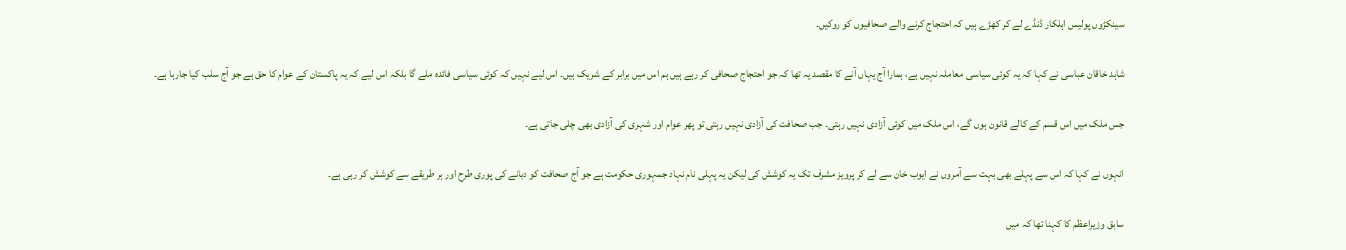سینکڑوں پولیس اہلکار ڈنڈے لے کر کھڑے ہیں کہ احتجاج کرنے والے صحافیوں کو روکیں۔

شاہد خاقان عباسی نے کہا کہ یہ کوئی سیاسی معاملہ نہیں ہے، ہمارا آج یہاں آنے کا مقصد یہ تھا کہ جو احتجاج صحافی کر رہے ہیں ہم اس میں برابر کے شریک ہیں۔ اس لیے نہیں کہ کوئی سیاسی فائدہ ملے گا بلکہ اس لیے کہ یہ پاکستان کے عوام کا حق ہے جو آج سلب کیا جارہا ہے۔

جس ملک میں اس قسم کے کالے قانون ہوں گے، اس ملک میں کوئی آزادی نہیں رہتی۔ جب صحافت کی آزادی نہیں رہتی تو پھر عوام اور شہری کی آزادی بھی چلی جاتی ہے۔

انہوں نے کہا کہ اس سے پہلے بھی بہت سے آمروں نے ایوب خان سے لے کر پرویز مشرف تک یہ کوشش کی لیکن یہ پہلی نام نہاد جمہوری حکومت ہے جو آج صحافت کو دبانے کی پوری طرح اور ہر طریقے سے کوشش کر رہی ہے۔

سابق وزیراعظم کا کہنا تھا کہ میں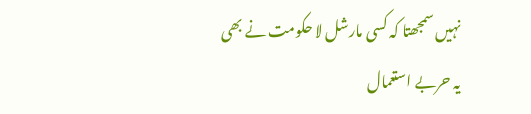نہیں سمجھتا کہ کسی مارشل لا حکومت نے بھی یہ حربے استعمال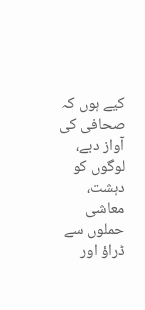کیے ہوں کہ صحافی کی آواز دبے، لوگوں کو دہشت، معاشی حملوں سے ڈراؤ اور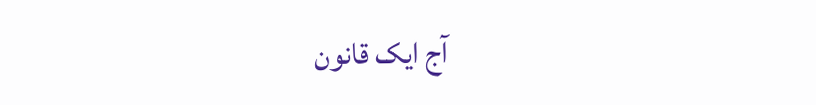آج ایک قانون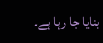بنایا جا رہا ہے۔